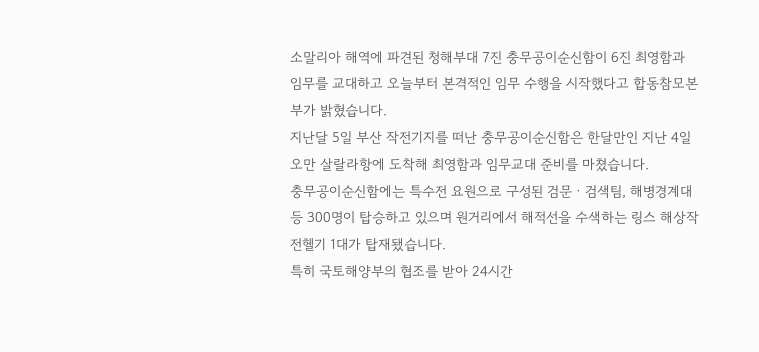소말리아 해역에 파견된 청해부대 7진 충무공이순신함이 6진 최영함과 임무를 교대하고 오늘부터 본격적인 임무 수행을 시작했다고 합동참모본부가 밝혔습니다.
지난달 5일 부산 작전기지를 떠난 충무공이순신함은 한달만인 지난 4일 오만 살랄라항에 도착해 최영함과 임무교대 준비를 마쳤습니다.
충무공이순신함에는 특수전 요원으로 구성된 검문ㆍ검색팀, 해병경계대 등 300명이 탑승하고 있으며 원거리에서 해적선을 수색하는 링스 해상작전헬기 1대가 탑재됐습니다.
특히 국토해양부의 협조를 받아 24시간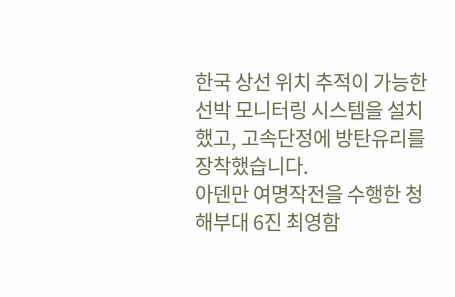한국 상선 위치 추적이 가능한 선박 모니터링 시스템을 설치했고, 고속단정에 방탄유리를 장착했습니다.
아덴만 여명작전을 수행한 청해부대 6진 최영함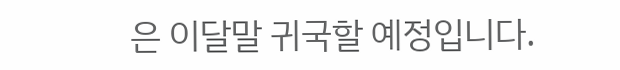은 이달말 귀국할 예정입니다.